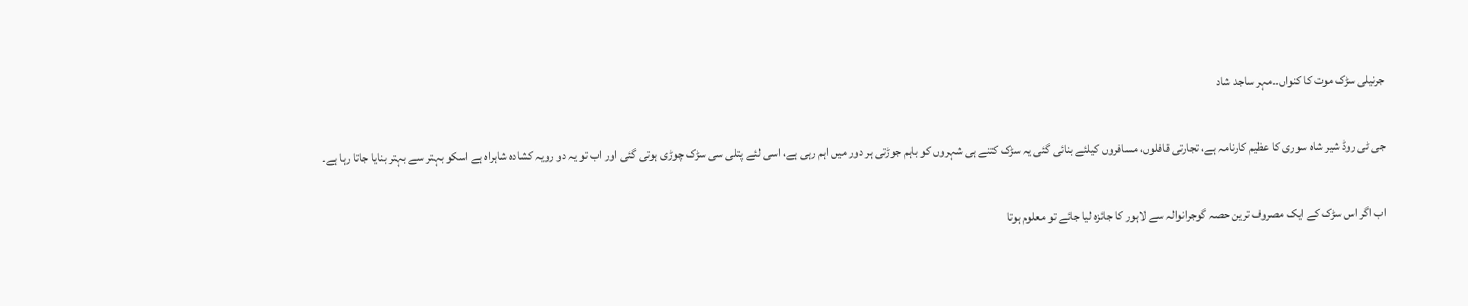جرنیلی سڑک موت کا کنواں۔۔مہر ساجد شاد

جی ٹی روڈ شیر شاہ سوری کا عظیم کارنامہ ہے، تجارتی قافلوں، مسافروں کیلئے بنائی گئی یہ سڑک کتنے ہی شہروں کو باہم جوڑتی ہر دور میں اہم رہی ہے، اسی لئے پتلی سی سڑک چوڑی ہوتی گئی اور اب تو یہ دو رویہ کشادہ شاہراہ ہے اسکو بہتر سے بہتر بنایا جاتا رہا ہے۔

اب اگر اس سڑک کے ایک مصروف ترین حصہ گوجرانوالہ سے لاہور کا جائزہ لیا جائے تو معلوم ہوتا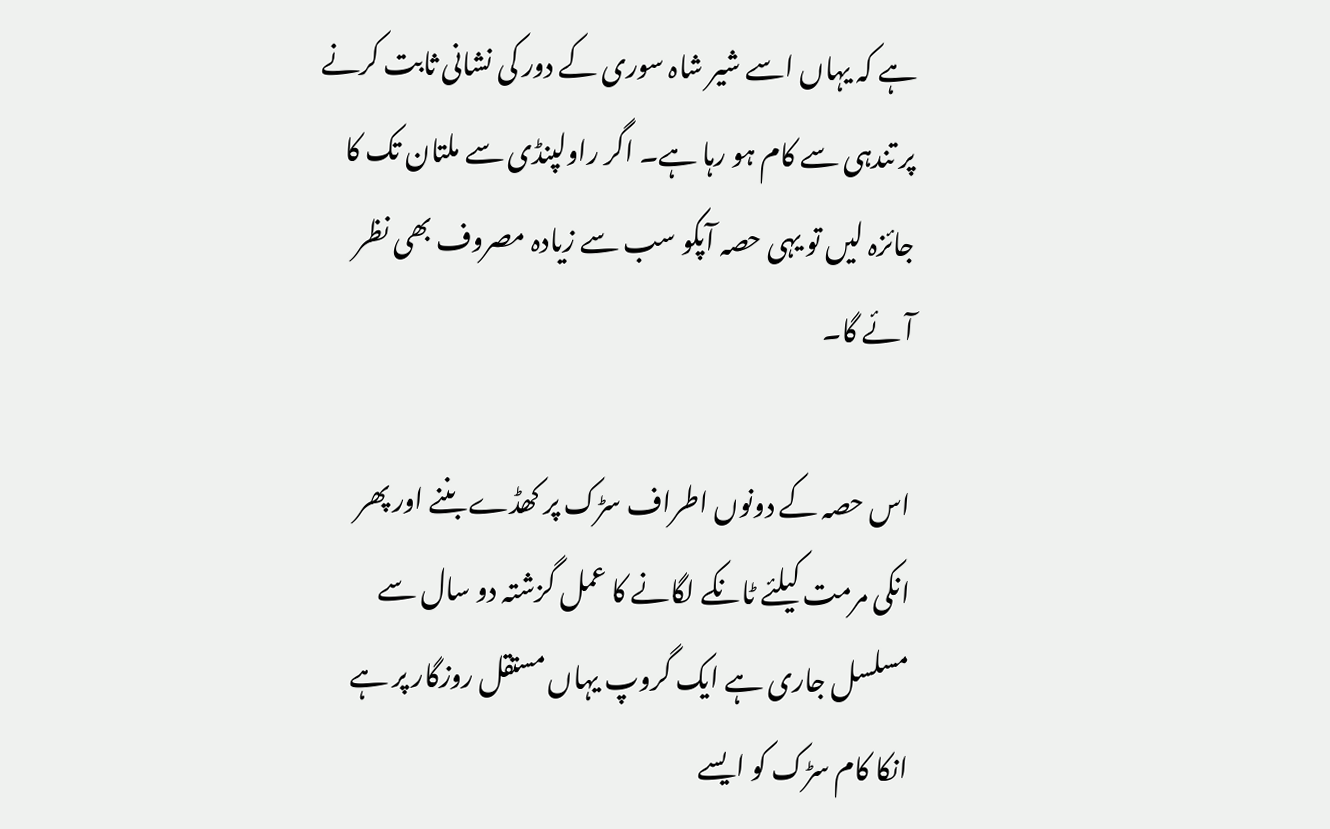ہے کہ یہاں اسے شیر شاہ سوری کے دور کی نشانی ثابت کرنے پر تندہی سے کام ہو رہا ہے۔ اگر راولپنڈی سے ملتان تک کا جائزہ لیں تو یہی حصہ آپکو سب سے زیادہ مصروف بھی نظر آئے گا۔

اس حصہ کے دونوں اطراف سڑک پر کھڈے بننے اور پھر انکی مرمت کیلئے ٹانکے لگانے کا عمل گزشتہ دو سال سے مسلسل جاری ہے ایک گروپ یہاں مستقل روزگار پر ہے انکا کام سڑک کو ایسے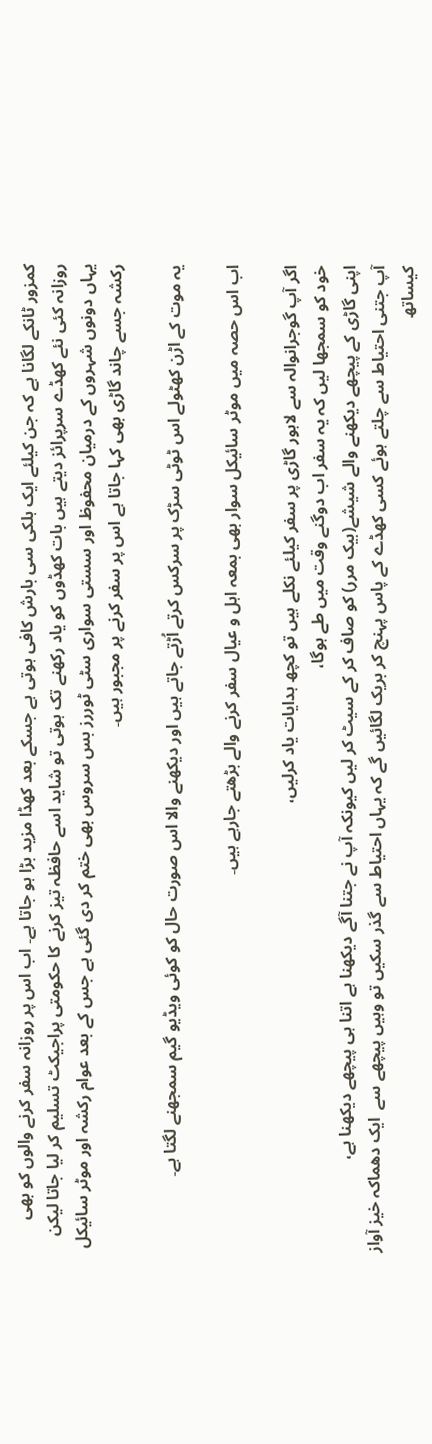کمزور ٹانکے لگانا ہے کہ جن کیلئے ایک ہلکی سی بارش کافی ہوتی ہے جسکے بعد کھڈا مزید بڑا ہو جاتا ہے۔ اب اس پر روزانہ سفر کرنے والوں کو بھی روزانہ کئی نئے کھڈے سرپرائز دیتے ہیں بات کھڈوں کو یاد رکھنے تک ہوتی تو شاید اسے حافظہ تیز کرنے کا حکومتی پراجیکٹ تسلیم کر لیا جاتا لیکن یہاں دونوں شہروں کے درمیان محفوظ اور سستی سواری سٹی ٹوررز بس سروس بھی ختم کر دی گئی ہے جس کے بعد عوام رکشہ اور موٹر سائیکل رکشہ جسے چاند گاڑی بھی کہا جاتا ہے اس پر سفر کرنے پر مجبور ہیں۔

یہ موت کے اڑن کھٹولے اس ٹوٹی سڑک پر سرکس کرتے اُڑتے جاتے ہیں اور دیکھنے والا اس صورت حال کو کوئی ویڈیو گیم سمجھنے لگتا ہے۔

اب اس حصہ میں موٹر سائیکل سوار بھی بمعہ اہل و عیال سفر کرنے والے بڑھتے جارہے ہیں۔

اگر آپ گوجرانوالہ سے لاہور گاڑی پر سفر کیلئے نکلے ہیں تو کچھ ہدایات یاد کرلیں،
خود کو سمجھا لیں کہ یہ سفر اب دوگنے وقت میں طے ہوگا،
اپنی گاڑی کے پیچھے دیکھنے والے شیشے(بیک مرر) کو صاف کر کے سیٹ کر لیں کیونکہ آپ نے جتنا آگے دیکھنا ہے اتنا ہی پیچھے دیکھنا ہے،
آپ جتنی احتیاط سے چلتے ہوئے کسی کھڈے کے پاس پہنچ کر بریک لگائیں گے کہ یہاں احتیاط سے گذر سکیں تو وہیں پیچھے سے  ایک دھماکہ خیز آواز کیساتھ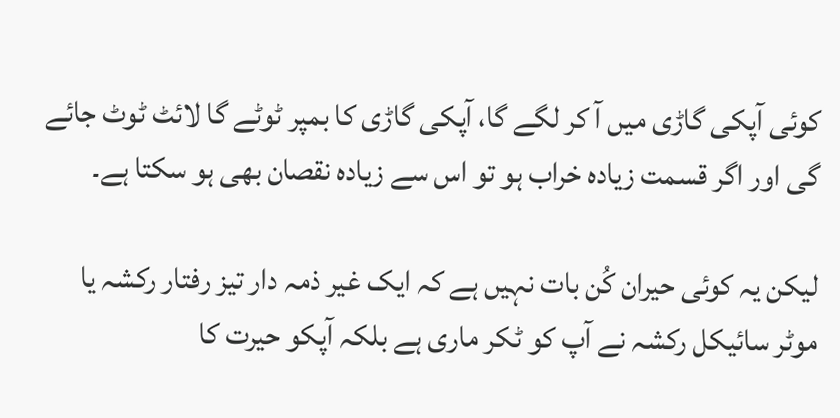کوئی آپکی گاڑی میں آ کر لگے گا، آپکی گاڑی کا بمپر ٹوٹے گا لائٹ ٹوٹ جائے گی اور اگر قسمت زیادہ خراب ہو تو اس سے زیادہ نقصان بھی ہو سکتا ہے۔

لیکن یہ کوئی حیران کُن بات نہیں ہے کہ ایک غیر ذمہ دار تیز رفتار رکشہ یا موٹر سائیکل رکشہ نے آپ کو ٹکر ماری ہے بلکہ آپکو حیرت کا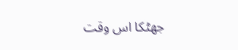جھٹکا اس وقت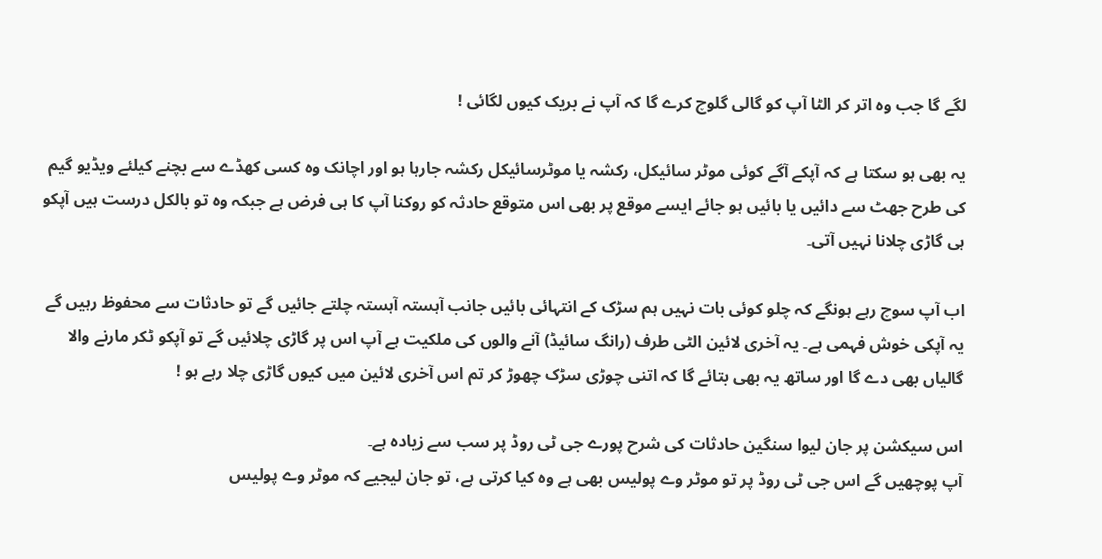لگے گا جب وہ اتر کر الٹا آپ کو گالی گلوچ کرے گا کہ آپ نے بریک کیوں لگائی !

یہ بھی ہو سکتا ہے کہ آپکے آگے کوئی موٹر سائیکل، رکشہ یا موٹرسائیکل رکشہ جارہا ہو اور اچانک وہ کسی کھڈے سے بچنے کیلئے ویڈیو گیم کی طرح جھٹ سے دائیں یا بائیں ہو جائے ایسے موقع پر بھی اس متوقع حادثہ کو روکنا آپ کا ہی فرض ہے جبکہ وہ تو بالکل درست ہیں آپکو ہی گاڑی چلانا نہیں آتی۔

اب آپ سوچ رہے ہونگے کہ چلو کوئی بات نہیں ہم سڑک کے انتہائی بائیں جانب آہستہ آہستہ چلتے جائیں گے تو حادثات سے محفوظ رہیں گے یہ آپکی خوش فہمی ہے۔ یہ آخری لائین الٹی طرف (رانگ سائیڈ) آنے والوں کی ملکیت ہے آپ اس پر گاڑی چلائیں گے تو آپکو ٹکر مارنے والا گالیاں بھی دے گا اور ساتھ یہ بھی بتائے گا کہ اتنی چوڑی سڑک چھوڑ کر تم اس آخری لائین میں کیوں گاڑی چلا رہے ہو !

اس سیکشن پر جان لیوا سنگین حادثات کی شرح پورے جی ٹی روڈ پر سب سے زیادہ ہے۔
آپ پوچھیں گے اس جی ٹی روڈ پر تو موٹر وے پولیس بھی ہے وہ کیا کرتی ہے، تو جان لیجیے کہ موٹر وے پولیس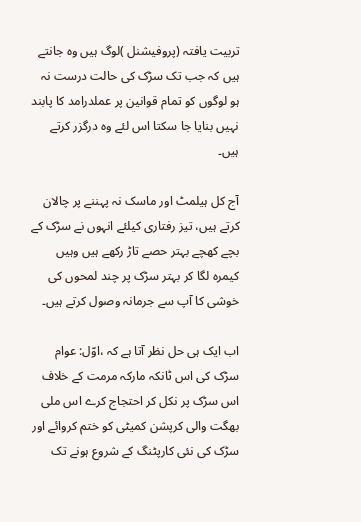تربیت یافتہ (پروفیشنل )لوگ ہیں وہ جانتے ہیں کہ جب تک سڑک کی حالت درست نہ ہو لوگوں کو تمام قوانین پر عملدرامد کا پابند نہیں بنایا جا سکتا اس لئے وہ درگزر کرتے ہیں۔

آج کل ہیلمٹ اور ماسک نہ پہننے پر چالان کرتے ہیں، تیز رفتاری کیلئے انہوں نے سڑک کے بچے کھچے بہتر حصے تاڑ رکھے ہیں وہیں کیمرہ لگا کر بہتر سڑک پر چند لمحوں کی خوشی کا آپ سے جرمانہ وصول کرتے ہیں۔

اب ایک ہی حل نظر آتا ہے کہ ،اوّل: عوام سڑک کی اس ٹانکہ مارکہ مرمت کے خلاف اس سڑک پر نکل کر احتجاج کرے اس ملی بھگت والی کرپشن کمیٹی کو ختم کروائے اور سڑک کی نئی کارپٹنگ کے شروع ہونے تک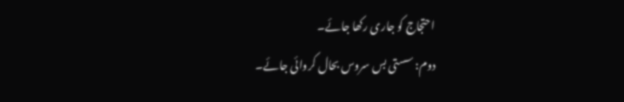احتجاج کو جاری رکھا جائے۔
دوم: سستی بس سروس بحال کروائی جائے۔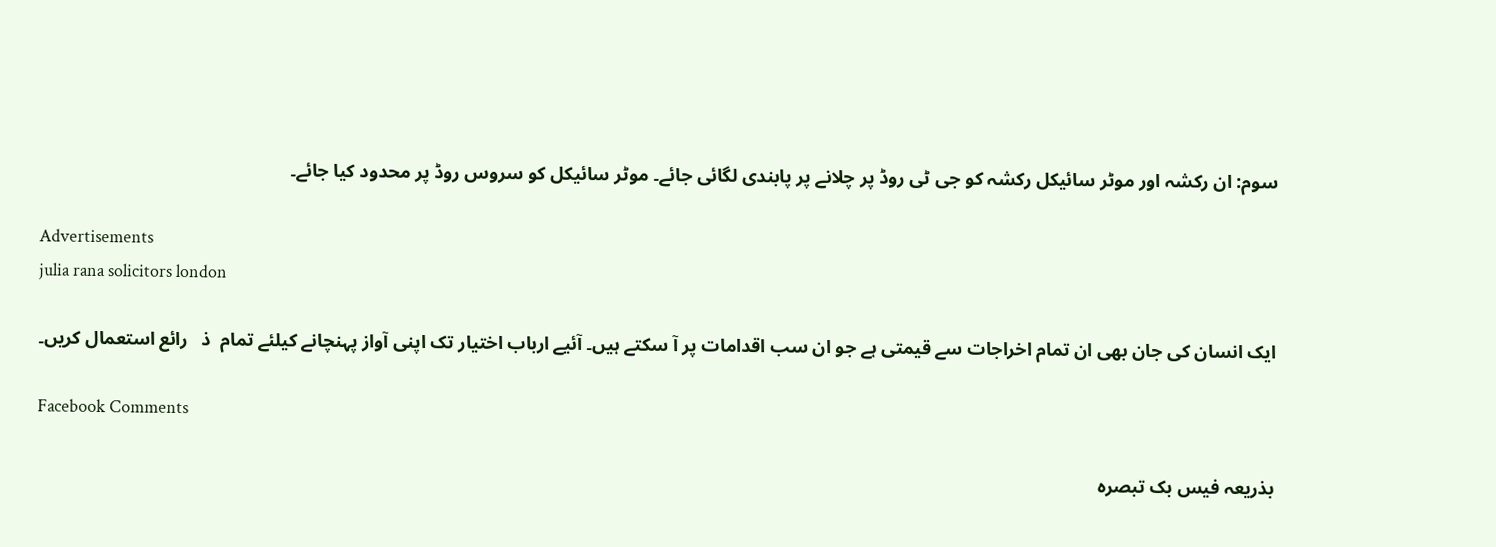سوم: ان رکشہ اور موٹر سائیکل رکشہ کو جی ٹی روڈ پر چلانے پر پابندی لگائی جائے۔ موٹر سائیکل کو سروس روڈ پر محدود کیا جائے۔

Advertisements
julia rana solicitors london

ایک انسان کی جان بھی ان تمام اخراجات سے قیمتی ہے جو ان سب اقدامات پر آ سکتے ہیں۔ آئیے ارباب اختیار تک اپنی آواز پہنچانے کیلئے تمام  ذ   رائع استعمال کریں۔

Facebook Comments

بذریعہ فیس بک تبصرہ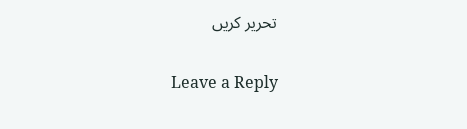تحریر کریں

Leave a Reply